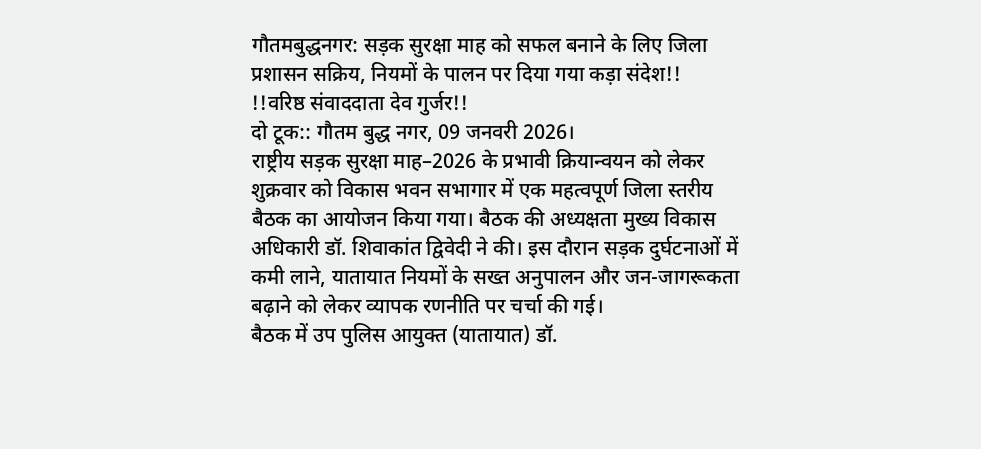गौतमबुद्धनगर: सड़क सुरक्षा माह को सफल बनाने के लिए जिला प्रशासन सक्रिय, नियमों के पालन पर दिया गया कड़ा संदेश!!
!!वरिष्ठ संवाददाता देव गुर्जर!!
दो टूक:: गौतम बुद्ध नगर, 09 जनवरी 2026।
राष्ट्रीय सड़क सुरक्षा माह–2026 के प्रभावी क्रियान्वयन को लेकर शुक्रवार को विकास भवन सभागार में एक महत्वपूर्ण जिला स्तरीय बैठक का आयोजन किया गया। बैठक की अध्यक्षता मुख्य विकास अधिकारी डॉ. शिवाकांत द्विवेदी ने की। इस दौरान सड़क दुर्घटनाओं में कमी लाने, यातायात नियमों के सख्त अनुपालन और जन-जागरूकता बढ़ाने को लेकर व्यापक रणनीति पर चर्चा की गई।
बैठक में उप पुलिस आयुक्त (यातायात) डॉ.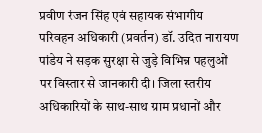प्रवीण रंजन सिंह एवं सहायक संभागीय परिवहन अधिकारी (प्रवर्तन) डॉ. उदित नारायण पांडेय ने सड़क सुरक्षा से जुड़े विभिन्न पहलुओं पर विस्तार से जानकारी दी। जिला स्तरीय अधिकारियों के साथ-साथ ग्राम प्रधानों और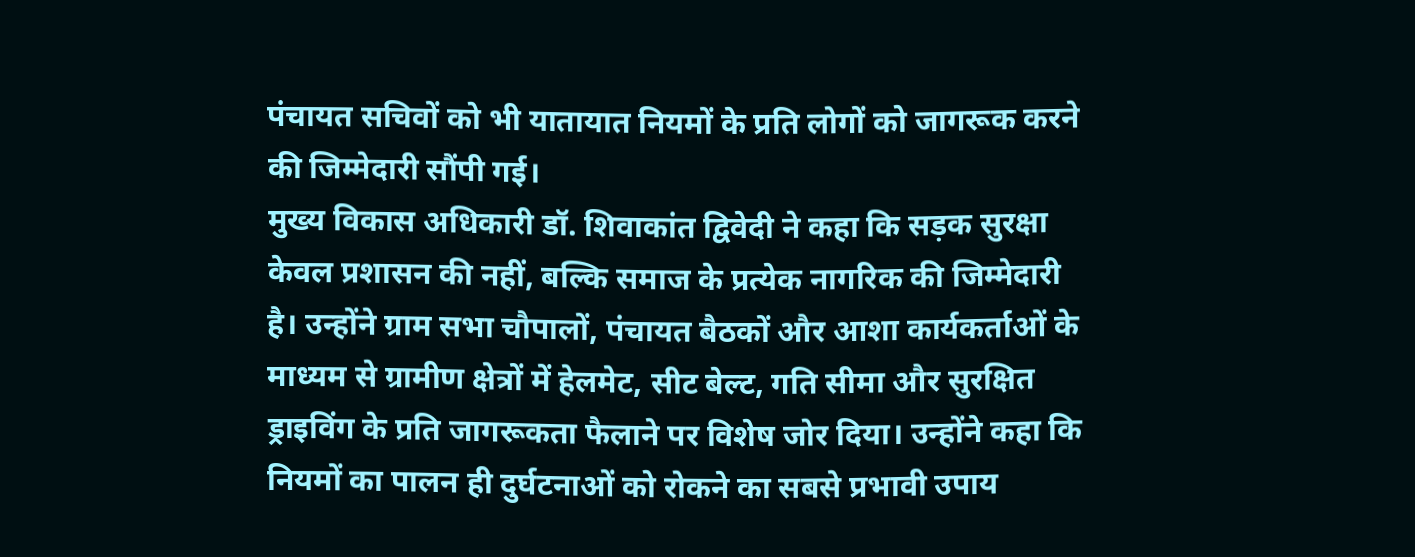पंचायत सचिवों को भी यातायात नियमों के प्रति लोगों को जागरूक करने की जिम्मेदारी सौंपी गई।
मुख्य विकास अधिकारी डॉ. शिवाकांत द्विवेदी ने कहा कि सड़क सुरक्षा केवल प्रशासन की नहीं, बल्कि समाज के प्रत्येक नागरिक की जिम्मेदारी है। उन्होंने ग्राम सभा चौपालों, पंचायत बैठकों और आशा कार्यकर्ताओं के माध्यम से ग्रामीण क्षेत्रों में हेलमेट, सीट बेल्ट, गति सीमा और सुरक्षित ड्राइविंग के प्रति जागरूकता फैलाने पर विशेष जोर दिया। उन्होंने कहा कि नियमों का पालन ही दुर्घटनाओं को रोकने का सबसे प्रभावी उपाय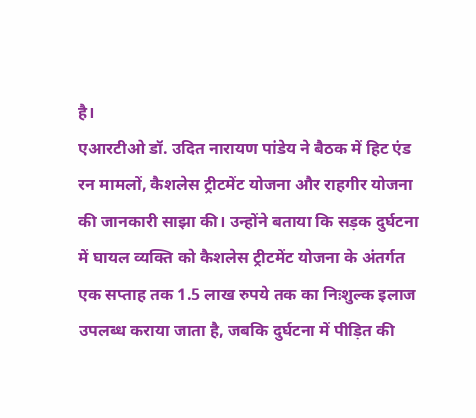है।
एआरटीओ डॉ. उदित नारायण पांडेय ने बैठक में हिट एंड रन मामलों, कैशलेस ट्रीटमेंट योजना और राहगीर योजना की जानकारी साझा की। उन्होंने बताया कि सड़क दुर्घटना में घायल व्यक्ति को कैशलेस ट्रीटमेंट योजना के अंतर्गत एक सप्ताह तक 1.5 लाख रुपये तक का निःशुल्क इलाज उपलब्ध कराया जाता है, जबकि दुर्घटना में पीड़ित की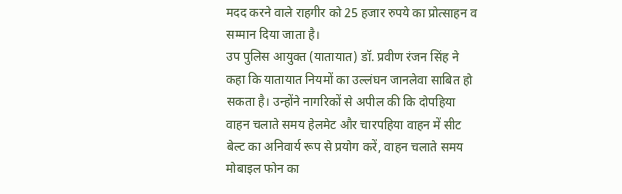मदद करने वाले राहगीर को 25 हजार रुपये का प्रोत्साहन व सम्मान दिया जाता है।
उप पुलिस आयुक्त (यातायात) डॉ. प्रवीण रंजन सिंह ने कहा कि यातायात नियमों का उल्लंघन जानलेवा साबित हो सकता है। उन्होंने नागरिकों से अपील की कि दोपहिया वाहन चलाते समय हेलमेट और चारपहिया वाहन में सीट बेल्ट का अनिवार्य रूप से प्रयोग करें, वाहन चलाते समय मोबाइल फोन का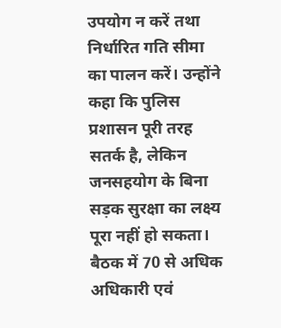उपयोग न करें तथा निर्धारित गति सीमा का पालन करें। उन्होंने कहा कि पुलिस प्रशासन पूरी तरह सतर्क है, लेकिन जनसहयोग के बिना सड़क सुरक्षा का लक्ष्य पूरा नहीं हो सकता।
बैठक में 70 से अधिक अधिकारी एवं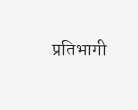प्रतिभागी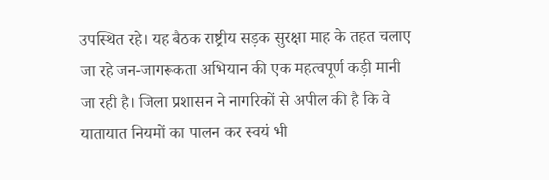उपस्थित रहे। यह बैठक राष्ट्रीय सड़क सुरक्षा माह के तहत चलाए जा रहे जन-जागरूकता अभियान की एक महत्वपूर्ण कड़ी मानी जा रही है। जिला प्रशासन ने नागरिकों से अपील की है कि वे यातायात नियमों का पालन कर स्वयं भी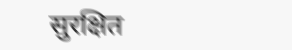सुरक्षित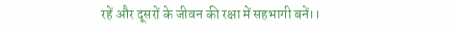रहें और दूसरों के जीवन की रक्षा में सहभागी बनें।।